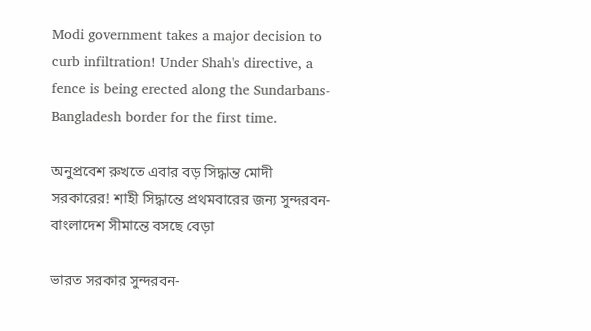Modi government takes a major decision to curb infiltration! Under Shah's directive, a fence is being erected along the Sundarbans-Bangladesh border for the first time.

অনুপ্রবেশ রুখতে এবার বড় সিদ্ধান্ত মোদী সরকারের! শাহী সিদ্ধান্তে প্রথমবারের জন্য সুন্দরবন-বাংলাদেশ সীমান্তে বসছে বেড়া

ভারত সরকার সুন্দরবন-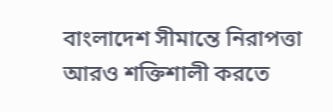বাংলাদেশ সীমান্তে নিরাপত্তা আরও শক্তিশালী করতে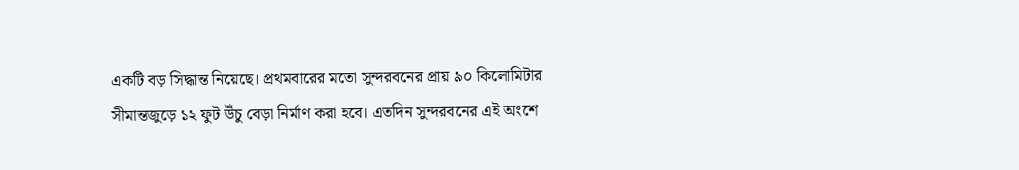একটি বড় সিদ্ধান্ত নিয়েছে। প্রথমবারের মতো সুন্দরবনের প্রায় ৯০ কিলোমিটার সীমান্তজুড়ে ১২ ফুট উঁচু বেড়া নির্মাণ করা হবে। এতদিন সুন্দরবনের এই অংশে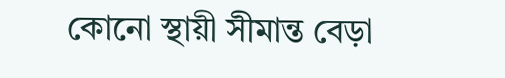কোনো স্থায়ী সীমান্ত বেড়া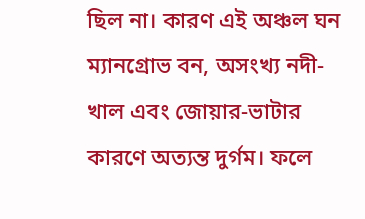ছিল না। কারণ এই অঞ্চল ঘন ম্যানগ্রোভ বন, অসংখ্য নদী-খাল এবং জোয়ার-ভাটার কারণে অত্যন্ত দুর্গম। ফলে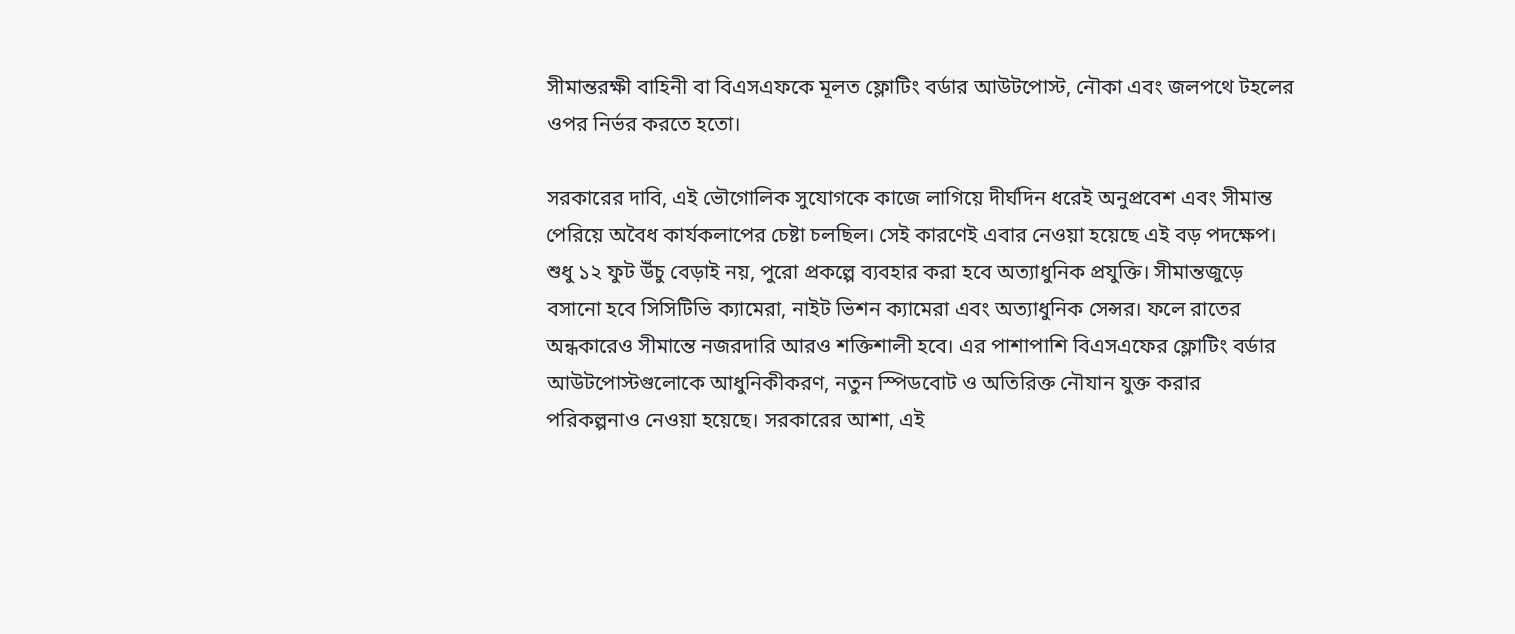সীমান্তরক্ষী বাহিনী বা বিএসএফকে মূলত ফ্লোটিং বর্ডার আউটপোস্ট, নৌকা এবং জলপথে টহলের ওপর নির্ভর করতে হতো।

সরকারের দাবি, এই ভৌগোলিক সুযোগকে কাজে লাগিয়ে দীর্ঘদিন ধরেই অনুপ্রবেশ এবং সীমান্ত পেরিয়ে অবৈধ কার্যকলাপের চেষ্টা চলছিল। সেই কারণেই এবার নেওয়া হয়েছে এই বড় পদক্ষেপ। শুধু ১২ ফুট উঁচু বেড়াই নয়, পুরো প্রকল্পে ব্যবহার করা হবে অত্যাধুনিক প্রযুক্তি। সীমান্তজুড়ে বসানো হবে সিসিটিভি ক্যামেরা, নাইট ভিশন ক্যামেরা এবং অত্যাধুনিক সেন্সর। ফলে রাতের অন্ধকারেও সীমান্তে নজরদারি আরও শক্তিশালী হবে। এর পাশাপাশি বিএসএফের ফ্লোটিং বর্ডার আউটপোস্টগুলোকে আধুনিকীকরণ, নতুন স্পিডবোট ও অতিরিক্ত নৌযান যুক্ত করার পরিকল্পনাও নেওয়া হয়েছে। সরকারের আশা, এই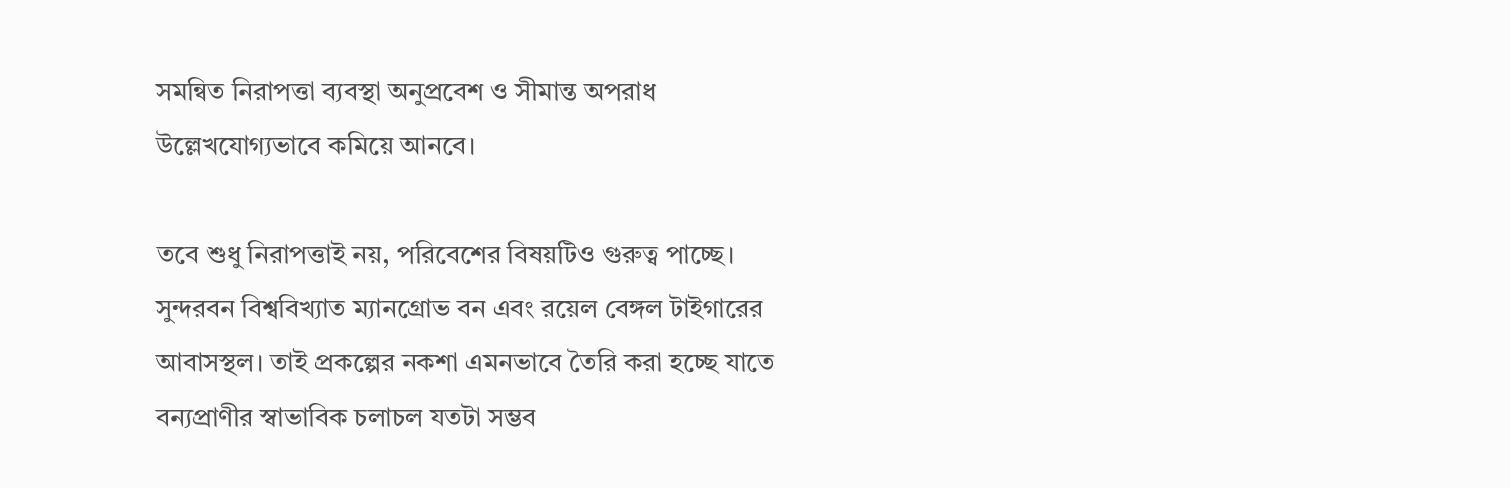সমন্বিত নিরাপত্তা ব্যবস্থা অনুপ্রবেশ ও সীমান্ত অপরাধ উল্লেখযোগ্যভাবে কমিয়ে আনবে।

তবে শুধু নিরাপত্তাই নয়, পরিবেশের বিষয়টিও গুরুত্ব পাচ্ছে। সুন্দরবন বিশ্ববিখ্যাত ম্যানগ্রোভ বন এবং রয়েল বেঙ্গল টাইগারের আবাসস্থল। তাই প্রকল্পের নকশা এমনভাবে তৈরি করা হচ্ছে যাতে বন্যপ্রাণীর স্বাভাবিক চলাচল যতটা সম্ভব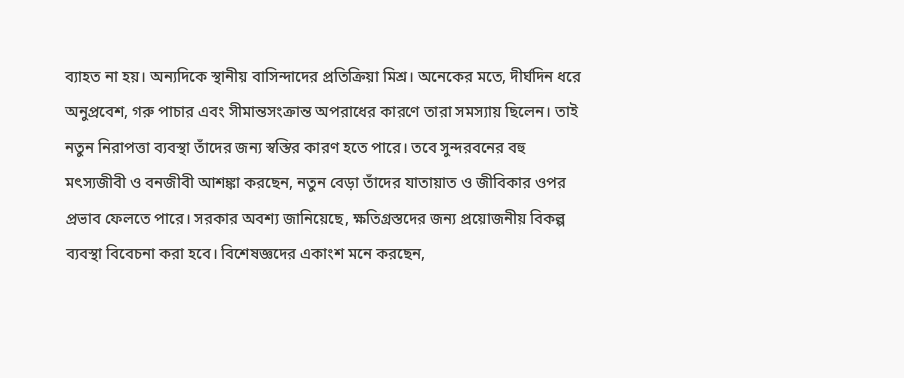ব্যাহত না হয়। অন্যদিকে স্থানীয় বাসিন্দাদের প্রতিক্রিয়া মিশ্র। অনেকের মতে, দীর্ঘদিন ধরে অনুপ্রবেশ, গরু পাচার এবং সীমান্তসংক্রান্ত অপরাধের কারণে তারা সমস্যায় ছিলেন। তাই নতুন নিরাপত্তা ব্যবস্থা তাঁদের জন্য স্বস্তির কারণ হতে পারে। তবে সুন্দরবনের বহু মৎস্যজীবী ও বনজীবী আশঙ্কা করছেন, নতুন বেড়া তাঁদের যাতায়াত ও জীবিকার ওপর প্রভাব ফেলতে পারে। সরকার অবশ্য জানিয়েছে, ক্ষতিগ্রস্তদের জন্য প্রয়োজনীয় বিকল্প ব্যবস্থা বিবেচনা করা হবে। বিশেষজ্ঞদের একাংশ মনে করছেন,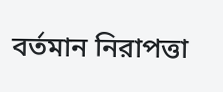বর্তমান নিরাপত্তা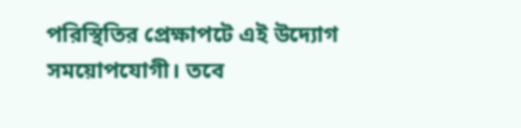পরিস্থিতির প্রেক্ষাপটে এই উদ্যোগ সময়োপযোগী। তবে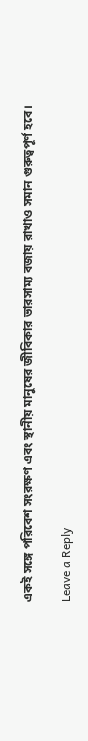একই সঙ্গে পরিবেশ সংরক্ষণ এবং স্থানীয় মানুষের জীবিকার ভারসাম্য বজায় রাখাও সমান গুরুত্বপূর্ণ হবে।

Leave a Reply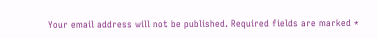Your email address will not be published. Required fields are marked *